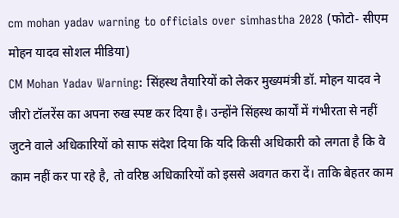cm mohan yadav warning to officials over simhastha 2028 (फोटो- सीएम मोहन यादव सोशल मीडिया)
CM Mohan Yadav Warning: सिंहस्थ तैयारियों को लेकर मुख्यमंत्री डॉ. मोहन यादव ने जीरो टॉलरेंस का अपना रुख स्पष्ट कर दिया है। उन्होंने सिंहस्थ कार्यों में गंभीरता से नहीं जुटने वाले अधिकारियों को साफ संदेश दिया कि यदि किसी अधिकारी को लगता है कि वे काम नहीं कर पा रहे है, तो वरिष्ठ अधिकारियों को इससे अवगत करा दें। ताकि बेहतर काम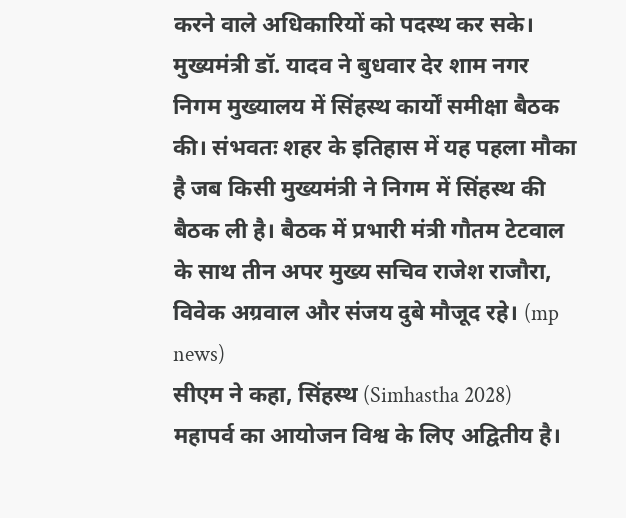करने वाले अधिकारियों को पदस्थ कर सके।
मुख्यमंत्री डॉ. यादव ने बुधवार देर शाम नगर निगम मुख्यालय में सिंहस्थ कार्यों समीक्षा बैठक की। संभवतः शहर के इतिहास में यह पहला मौका है जब किसी मुख्यमंत्री ने निगम में सिंहस्थ की बैठक ली है। बैठक में प्रभारी मंत्री गौतम टेटवाल के साथ तीन अपर मुख्य सचिव राजेश राजौरा, विवेक अग्रवाल और संजय दुबे मौजूद रहे। (mp news)
सीएम ने कहा, सिंहस्थ (Simhastha 2028) महापर्व का आयोजन विश्व के लिए अद्वितीय है।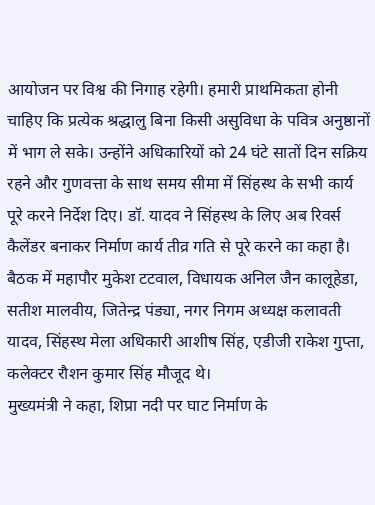आयोजन पर विश्व की निगाह रहेगी। हमारी प्राथमिकता होनी चाहिए कि प्रत्येक श्रद्धालु बिना किसी असुविधा के पवित्र अनुष्ठानों में भाग ले सके। उन्होंने अधिकारियों को 24 घंटे सातों दिन सक्रिय रहने और गुणवत्ता के साथ समय सीमा में सिंहस्थ के सभी कार्य पूरे करने निर्देश दिए। डॉ. यादव ने सिंहस्थ के लिए अब रिवर्स कैलेंडर बनाकर निर्माण कार्य तीव्र गति से पूरे करने का कहा है। बैठक में महापौर मुकेश टटवाल, विधायक अनिल जैन कालूहेडा, सतीश मालवीय, जितेन्द्र पंड्या, नगर निगम अध्यक्ष कलावती यादव, सिंहस्थ मेला अधिकारी आशीष सिंह, एडीजी राकेश गुप्ता, कलेक्टर रौशन कुमार सिंह मौजूद थे।
मुख्यमंत्री ने कहा, शिप्रा नदी पर घाट निर्माण के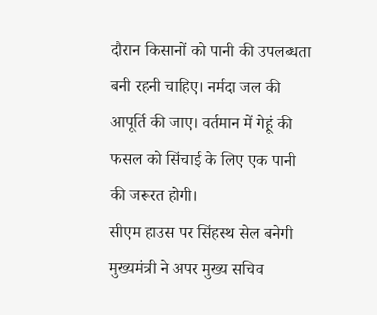दौरान किसानों को पानी की उपलब्धता बनी रहनी चाहिए। नर्मदा जल की आपूर्ति की जाए। वर्तमान में गेहूं की फसल को सिंचाई के लिए एक पानी की जरूरत होगी।
सीएम हाउस पर सिंहस्थ सेल बनेगी
मुख्यमंत्री ने अपर मुख्य सचिव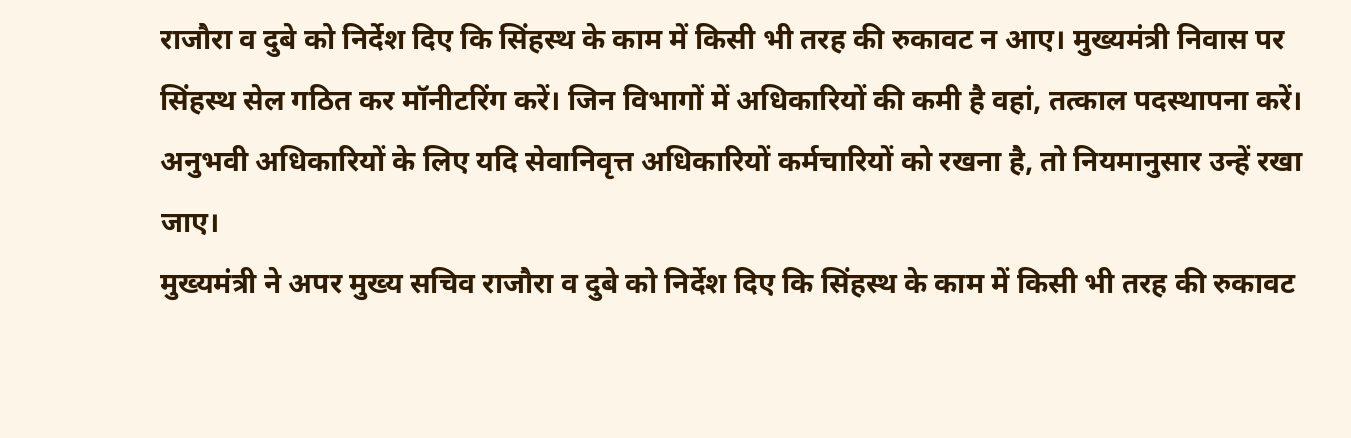राजौरा व दुबे को निर्देश दिए कि सिंहस्थ के काम में किसी भी तरह की रुकावट न आए। मुख्यमंत्री निवास पर सिंहस्थ सेल गठित कर मॉनीटरिंग करें। जिन विभागों में अधिकारियों की कमी है वहां, तत्काल पदस्थापना करें। अनुभवी अधिकारियों के लिए यदि सेवानिवृत्त अधिकारियों कर्मचारियों को रखना है, तो नियमानुसार उन्हें रखा जाए।
मुख्यमंत्री ने अपर मुख्य सचिव राजौरा व दुबे को निर्देश दिए कि सिंहस्थ के काम में किसी भी तरह की रुकावट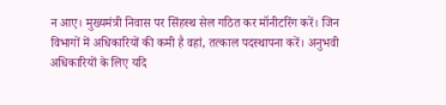न आए। मुख्यमंत्री निवास पर सिंहस्थ सेल गठित कर मॉनीटरिंग करें। जिन विभागों में अधिकारियों की कमी है वहां, तत्काल पदस्थापना करें। अनुभवी अधिकारियों के लिए यदि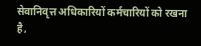सेवानिवृत्त अधिकारियों कर्मचारियों को रखना है,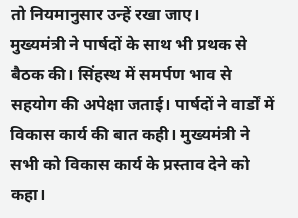तो नियमानुसार उन्हें रखा जाए।
मुख्यमंत्री ने पार्षदों के साथ भी प्रथक से बैठक की। सिंहस्थ में समर्पण भाव से सहयोग की अपेक्षा जताई। पार्षदों ने वार्डों में विकास कार्य की बात कही। मुख्यमंत्री ने सभी को विकास कार्य के प्रस्ताव देने को कहा।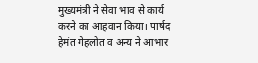मुख्यमंत्री ने सेवा भाव से कार्य करने का आहवान किया। पार्षद हेमंत गेहलोत व अन्य ने आभार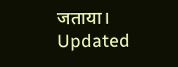जताया।
Updated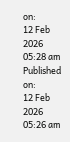on:
12 Feb 2026 05:28 am
Published on:
12 Feb 2026 05:26 am